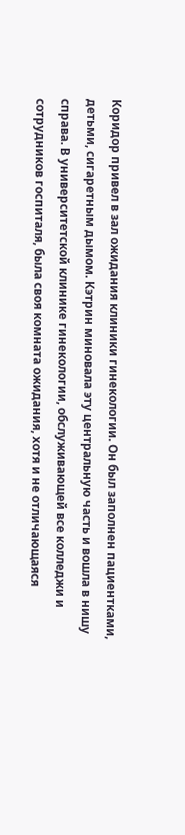Коридор привел в зал ожидания клиники гинекологии. Он был заполнен пациентками, детьми, сигаретным дымом. Кэтрин миновала эту центральную часть и вошла в нишу справа. В университетской клинике гинекологии, обслуживающей все колледжи и сотрудников госпиталя, была своя комната ожидания, хотя и не отличающаяся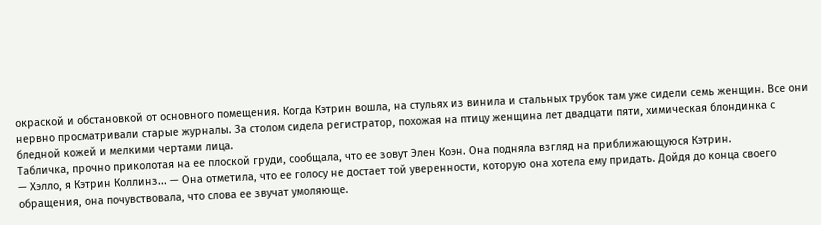окраской и обстановкой от основного помещения. Когда Кэтрин вошла, на стульях из винила и стальных трубок там уже сидели семь женщин. Все они нервно просматривали старые журналы. За столом сидела регистратор, похожая на птицу женщина лет двадцати пяти, химическая блондинка с бледной кожей и мелкими чертами лица.
Табличка, прочно приколотая на ее плоской груди, сообщала, что ее зовут Элен Коэн. Она подняла взгляд на приближающуюся Кэтрин.
— Хэлло, я Кэтрин Коллинз... — Она отметила, что ее голосу не достает той уверенности, которую она хотела ему придать. Дойдя до конца своего обращения, она почувствовала, что слова ее звучат умоляюще.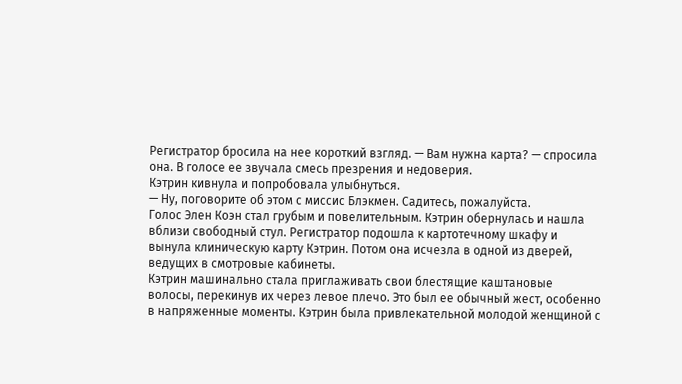Регистратор бросила на нее короткий взгляд. — Вам нужна карта? — спросила она. В голосе ее звучала смесь презрения и недоверия.
Кэтрин кивнула и попробовала улыбнуться.
— Ну, поговорите об этом с миссис Блэкмен. Садитесь, пожалуйста.
Голос Элен Коэн стал грубым и повелительным. Кэтрин обернулась и нашла вблизи свободный стул. Регистратор подошла к картотечному шкафу и вынула клиническую карту Кэтрин. Потом она исчезла в одной из дверей, ведущих в смотровые кабинеты.
Кэтрин машинально стала приглаживать свои блестящие каштановые волосы, перекинув их через левое плечо. Это был ее обычный жест, особенно в напряженные моменты. Кэтрин была привлекательной молодой женщиной с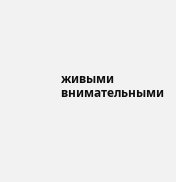живыми внимательными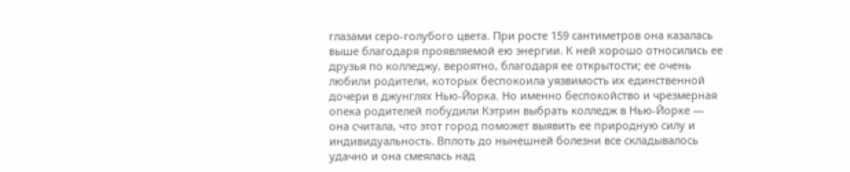глазами серо-голубого цвета. При росте 159 сантиметров она казалась выше благодаря проявляемой ею энергии. К ней хорошо относились ее друзья по колледжу, вероятно, благодаря ее открытости; ее очень любили родители, которых беспокоила уязвимость их единственной дочери в джунглях Нью-Йорка. Но именно беспокойство и чрезмерная опека родителей побудили Кэтрин выбрать колледж в Нью-Йорке — она считала, что этот город поможет выявить ее природную силу и индивидуальность. Вплоть до нынешней болезни все складывалось удачно и она смеялась над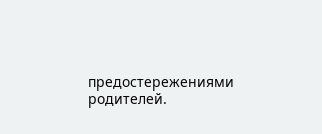предостережениями родителей.